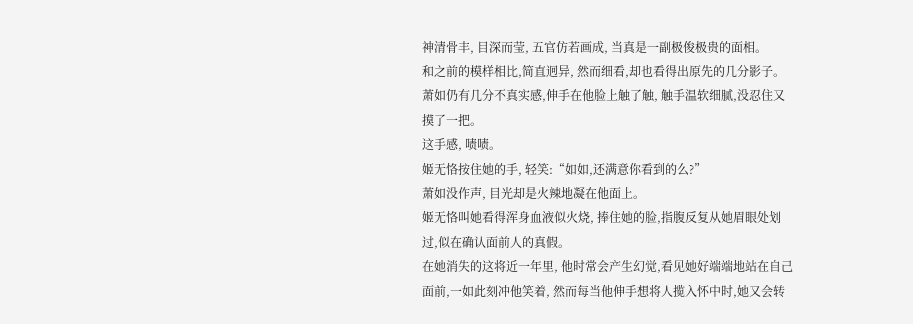神清骨丰, 目深而莹, 五官仿若画成, 当真是一副极俊极贵的面相。
和之前的模样相比,简直迥异, 然而细看,却也看得出原先的几分影子。
萧如仍有几分不真实感,伸手在他脸上触了触, 触手温软细腻,没忍住又摸了一把。
这手感, 啧啧。
姬无恪按住她的手, 轻笑:“如如,还满意你看到的么?”
萧如没作声, 目光却是火辣地凝在他面上。
姬无恪叫她看得浑身血液似火烧, 捧住她的脸,指腹反复从她眉眼处划过,似在确认面前人的真假。
在她消失的这将近一年里, 他时常会产生幻觉,看见她好端端地站在自己面前,一如此刻冲他笑着, 然而每当他伸手想将人揽入怀中时,她又会转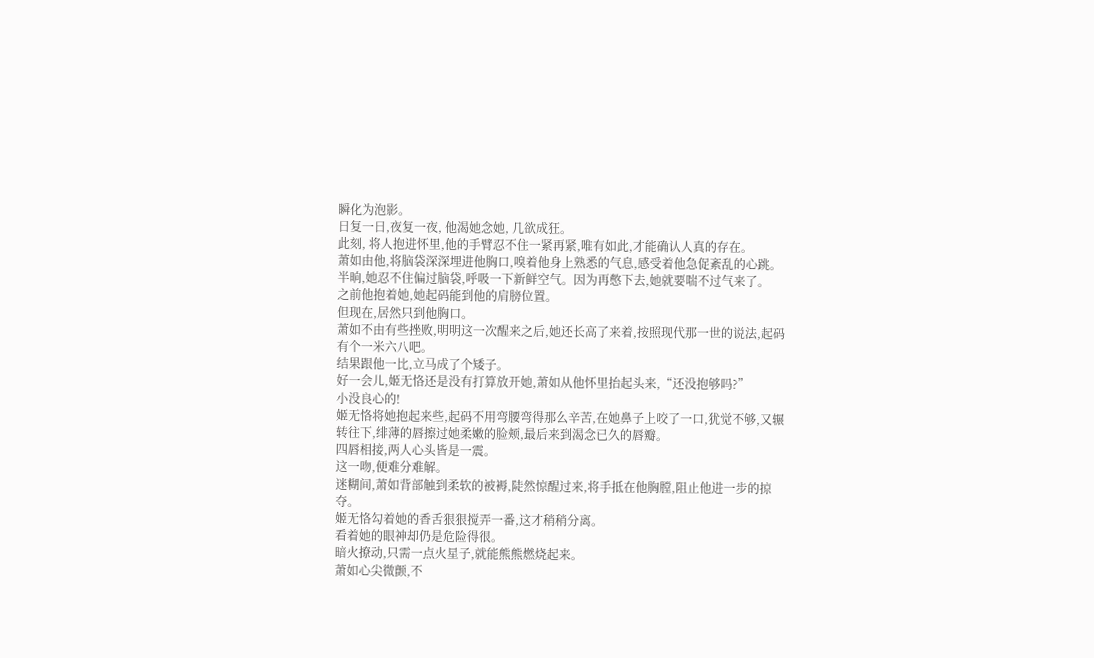瞬化为泡影。
日复一日,夜复一夜, 他渴她念她, 几欲成狂。
此刻, 将人抱进怀里,他的手臂忍不住一紧再紧,唯有如此,才能确认人真的存在。
萧如由他,将脑袋深深埋进他胸口,嗅着他身上熟悉的气息,感受着他急促紊乱的心跳。
半晌,她忍不住偏过脑袋,呼吸一下新鲜空气。因为再憋下去,她就要喘不过气来了。
之前他抱着她,她起码能到他的肩膀位置。
但现在,居然只到他胸口。
萧如不由有些挫败,明明这一次醒来之后,她还长高了来着,按照现代那一世的说法,起码有个一米六八吧。
结果跟他一比,立马成了个矮子。
好一会儿,姬无恪还是没有打算放开她,萧如从他怀里抬起头来,“还没抱够吗?”
小没良心的!
姬无恪将她抱起来些,起码不用弯腰弯得那么辛苦,在她鼻子上咬了一口,犹觉不够,又辗转往下,绯薄的唇擦过她柔嫩的脸颊,最后来到渴念已久的唇瓣。
四唇相接,两人心头皆是一震。
这一吻,便难分难解。
迷糊间,萧如背部触到柔软的被褥,陡然惊醒过来,将手抵在他胸膛,阻止他进一步的掠夺。
姬无恪勾着她的香舌狠狠搅弄一番,这才稍稍分离。
看着她的眼神却仍是危险得很。
暗火撩动,只需一点火星子,就能熊熊燃烧起来。
萧如心尖微颤,不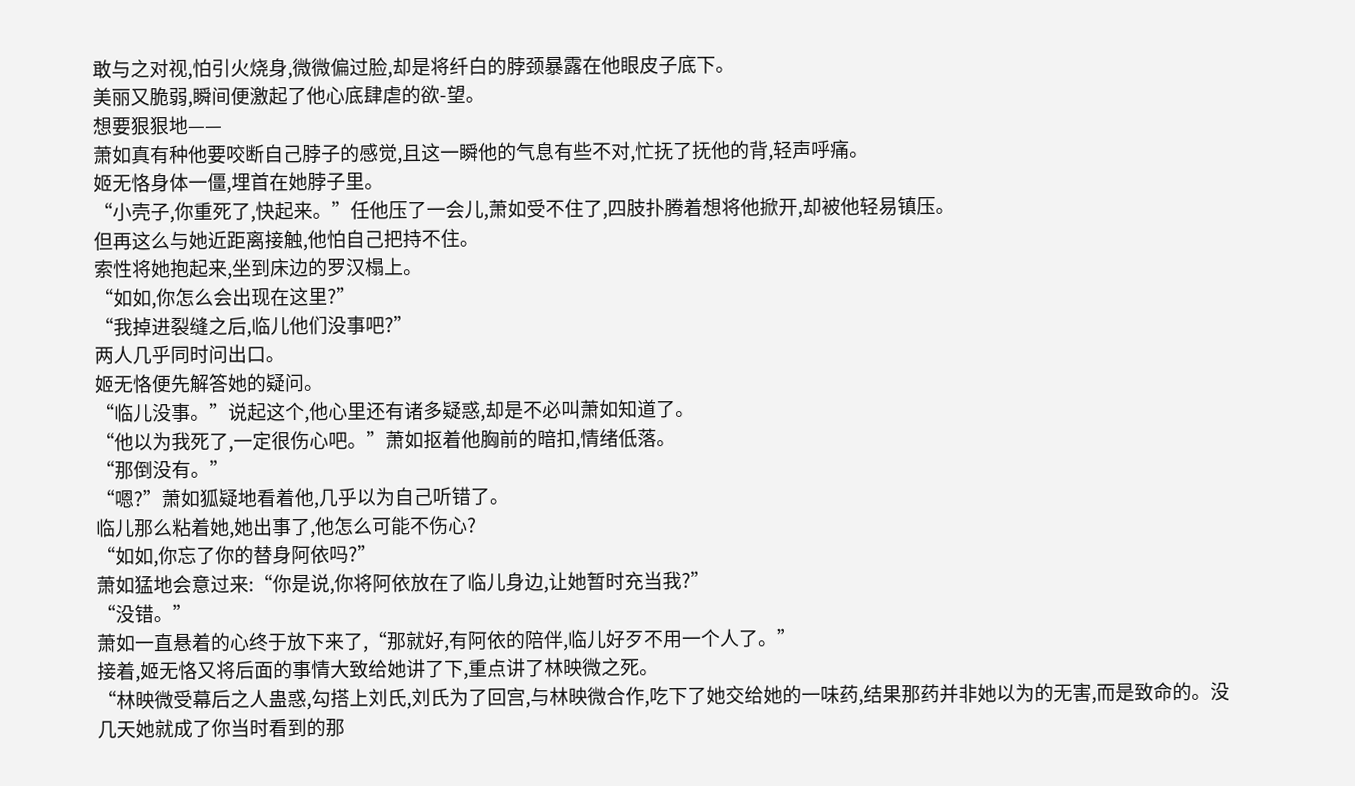敢与之对视,怕引火烧身,微微偏过脸,却是将纤白的脖颈暴露在他眼皮子底下。
美丽又脆弱,瞬间便激起了他心底肆虐的欲-望。
想要狠狠地——
萧如真有种他要咬断自己脖子的感觉,且这一瞬他的气息有些不对,忙抚了抚他的背,轻声呼痛。
姬无恪身体一僵,埋首在她脖子里。
“小壳子,你重死了,快起来。”任他压了一会儿,萧如受不住了,四肢扑腾着想将他掀开,却被他轻易镇压。
但再这么与她近距离接触,他怕自己把持不住。
索性将她抱起来,坐到床边的罗汉榻上。
“如如,你怎么会出现在这里?”
“我掉进裂缝之后,临儿他们没事吧?”
两人几乎同时问出口。
姬无恪便先解答她的疑问。
“临儿没事。”说起这个,他心里还有诸多疑惑,却是不必叫萧如知道了。
“他以为我死了,一定很伤心吧。”萧如抠着他胸前的暗扣,情绪低落。
“那倒没有。”
“嗯?”萧如狐疑地看着他,几乎以为自己听错了。
临儿那么粘着她,她出事了,他怎么可能不伤心?
“如如,你忘了你的替身阿依吗?”
萧如猛地会意过来:“你是说,你将阿依放在了临儿身边,让她暂时充当我?”
“没错。”
萧如一直悬着的心终于放下来了,“那就好,有阿依的陪伴,临儿好歹不用一个人了。”
接着,姬无恪又将后面的事情大致给她讲了下,重点讲了林映微之死。
“林映微受幕后之人蛊惑,勾搭上刘氏,刘氏为了回宫,与林映微合作,吃下了她交给她的一味药,结果那药并非她以为的无害,而是致命的。没几天她就成了你当时看到的那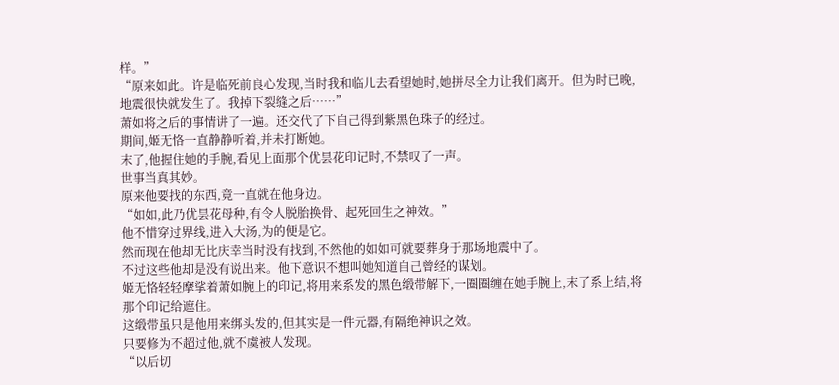样。”
“原来如此。许是临死前良心发现,当时我和临儿去看望她时,她拼尽全力让我们离开。但为时已晚,地震很快就发生了。我掉下裂缝之后……”
萧如将之后的事情讲了一遍。还交代了下自己得到紫黑色珠子的经过。
期间,姬无恪一直静静听着,并未打断她。
末了,他握住她的手腕,看见上面那个优昙花印记时,不禁叹了一声。
世事当真其妙。
原来他要找的东西,竟一直就在他身边。
“如如,此乃优昙花母种,有令人脱胎换骨、起死回生之神效。”
他不惜穿过界线,进入大汤,为的便是它。
然而现在他却无比庆幸当时没有找到,不然他的如如可就要葬身于那场地震中了。
不过这些他却是没有说出来。他下意识不想叫她知道自己曾经的谋划。
姬无恪轻轻摩挲着萧如腕上的印记,将用来系发的黑色缎带解下,一圈圈缠在她手腕上,末了系上结,将那个印记给遮住。
这缎带虽只是他用来绑头发的,但其实是一件元器,有隔绝神识之效。
只要修为不超过他,就不虞被人发现。
“以后切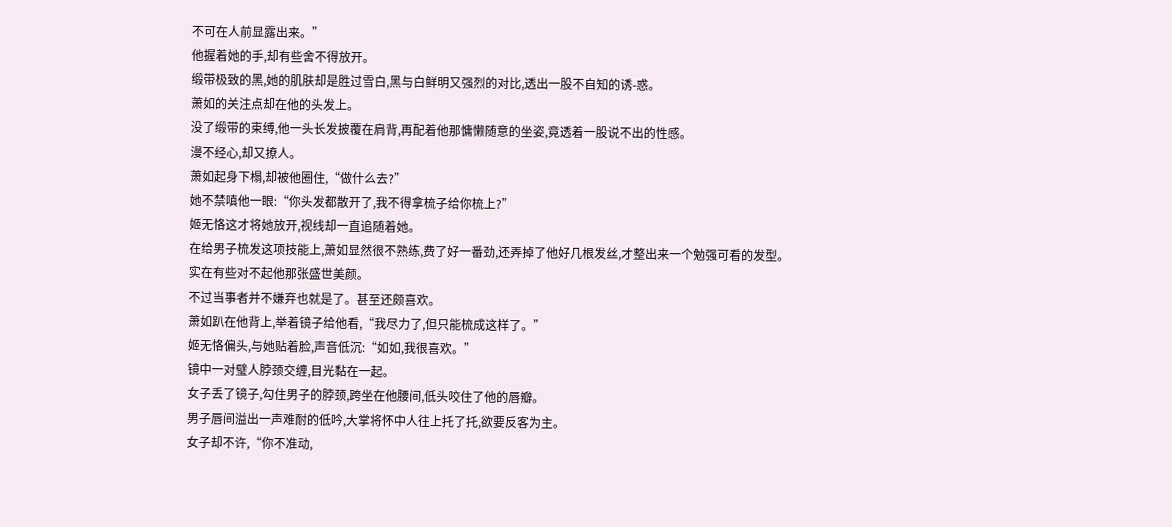不可在人前显露出来。”
他握着她的手,却有些舍不得放开。
缎带极致的黑,她的肌肤却是胜过雪白,黑与白鲜明又强烈的对比,透出一股不自知的诱-惑。
萧如的关注点却在他的头发上。
没了缎带的束缚,他一头长发披覆在肩背,再配着他那慵懒随意的坐姿,竟透着一股说不出的性感。
漫不经心,却又撩人。
萧如起身下榻,却被他圈住,“做什么去?”
她不禁嗔他一眼:“你头发都散开了,我不得拿梳子给你梳上?”
姬无恪这才将她放开,视线却一直追随着她。
在给男子梳发这项技能上,萧如显然很不熟练,费了好一番劲,还弄掉了他好几根发丝,才整出来一个勉强可看的发型。
实在有些对不起他那张盛世美颜。
不过当事者并不嫌弃也就是了。甚至还颇喜欢。
萧如趴在他背上,举着镜子给他看,“我尽力了,但只能梳成这样了。”
姬无恪偏头,与她贴着脸,声音低沉:“如如,我很喜欢。”
镜中一对璧人脖颈交缠,目光黏在一起。
女子丢了镜子,勾住男子的脖颈,跨坐在他腰间,低头咬住了他的唇瓣。
男子唇间溢出一声难耐的低吟,大掌将怀中人往上托了托,欲要反客为主。
女子却不许,“你不准动,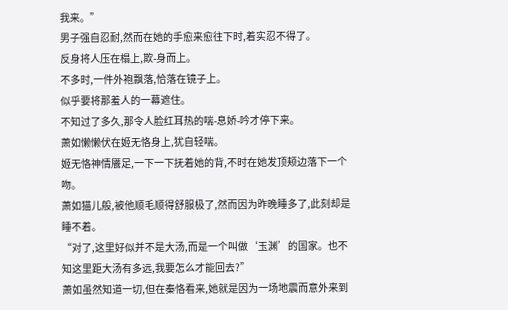我来。”
男子强自忍耐,然而在她的手愈来愈往下时,着实忍不得了。
反身将人压在榻上,欺-身而上。
不多时,一件外袍飘落,恰落在镜子上。
似乎要将那羞人的一幕遮住。
不知过了多久,那令人脸红耳热的喘-息娇-吟才停下来。
萧如懒懒伏在姬无恪身上,犹自轻喘。
姬无恪神情餍足,一下一下抚着她的背,不时在她发顶颊边落下一个吻。
萧如猫儿般,被他顺毛顺得舒服极了,然而因为昨晚睡多了,此刻却是睡不着。
“对了,这里好似并不是大汤,而是一个叫做‘玉渊’的国家。也不知这里距大汤有多远,我要怎么才能回去?”
萧如虽然知道一切,但在秦恪看来,她就是因为一场地震而意外来到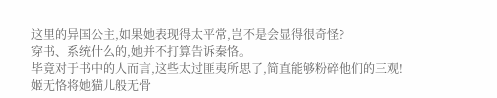这里的异国公主,如果她表现得太平常,岂不是会显得很奇怪?
穿书、系统什么的,她并不打算告诉秦恪。
毕竟对于书中的人而言,这些太过匪夷所思了,简直能够粉碎他们的三观!
姬无恪将她猫儿般无骨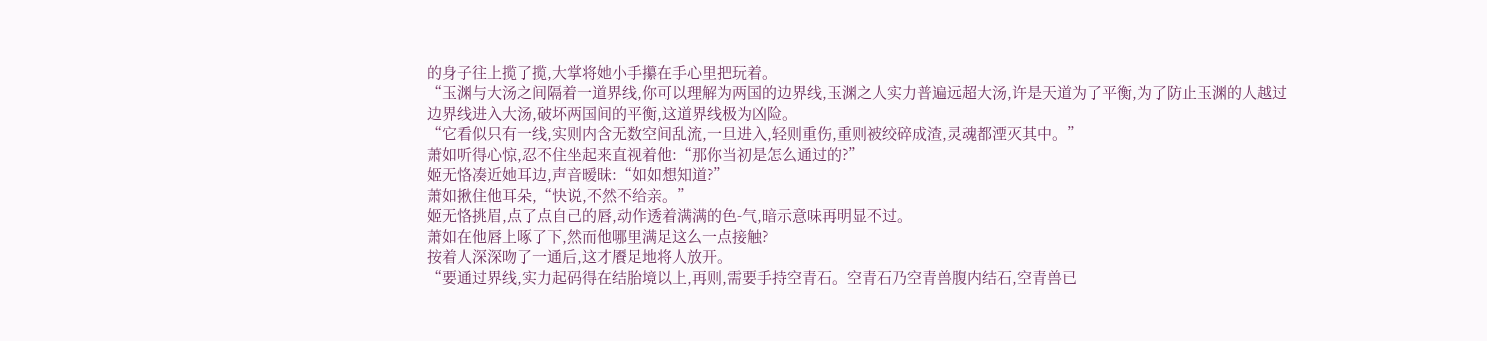的身子往上揽了揽,大掌将她小手攥在手心里把玩着。
“玉渊与大汤之间隔着一道界线,你可以理解为两国的边界线,玉渊之人实力普遍远超大汤,许是天道为了平衡,为了防止玉渊的人越过边界线进入大汤,破坏两国间的平衡,这道界线极为凶险。
“它看似只有一线,实则内含无数空间乱流,一旦进入,轻则重伤,重则被绞碎成渣,灵魂都湮灭其中。”
萧如听得心惊,忍不住坐起来直视着他:“那你当初是怎么通过的?”
姬无恪凑近她耳边,声音暧昧:“如如想知道?”
萧如揪住他耳朵,“快说,不然不给亲。”
姬无恪挑眉,点了点自己的唇,动作透着满满的色-气,暗示意味再明显不过。
萧如在他唇上啄了下,然而他哪里满足这么一点接触?
按着人深深吻了一通后,这才餍足地将人放开。
“要通过界线,实力起码得在结胎境以上,再则,需要手持空青石。空青石乃空青兽腹内结石,空青兽已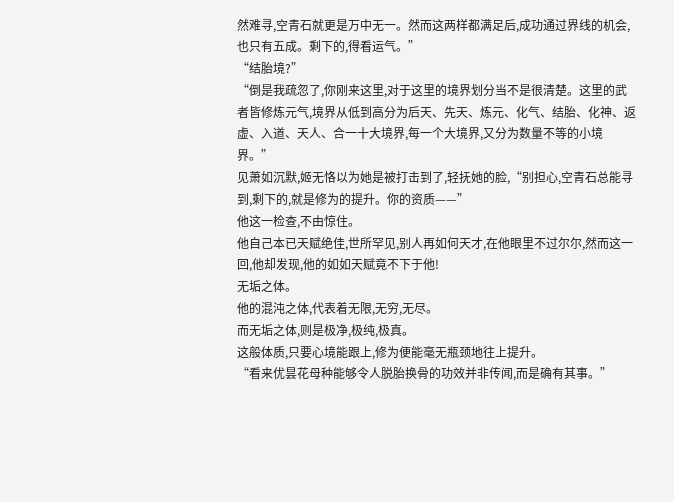然难寻,空青石就更是万中无一。然而这两样都满足后,成功通过界线的机会,也只有五成。剩下的,得看运气。”
“结胎境?”
“倒是我疏忽了,你刚来这里,对于这里的境界划分当不是很清楚。这里的武者皆修炼元气,境界从低到高分为后天、先天、炼元、化气、结胎、化神、返虚、入道、天人、合一十大境界,每一个大境界,又分为数量不等的小境界。”
见萧如沉默,姬无恪以为她是被打击到了,轻抚她的脸,“别担心,空青石总能寻到,剩下的,就是修为的提升。你的资质——”
他这一检查,不由惊住。
他自己本已天赋绝佳,世所罕见,别人再如何天才,在他眼里不过尔尔,然而这一回,他却发现,他的如如天赋竟不下于他!
无垢之体。
他的混沌之体,代表着无限,无穷,无尽。
而无垢之体,则是极净,极纯,极真。
这般体质,只要心境能跟上,修为便能毫无瓶颈地往上提升。
“看来优昙花母种能够令人脱胎换骨的功效并非传闻,而是确有其事。”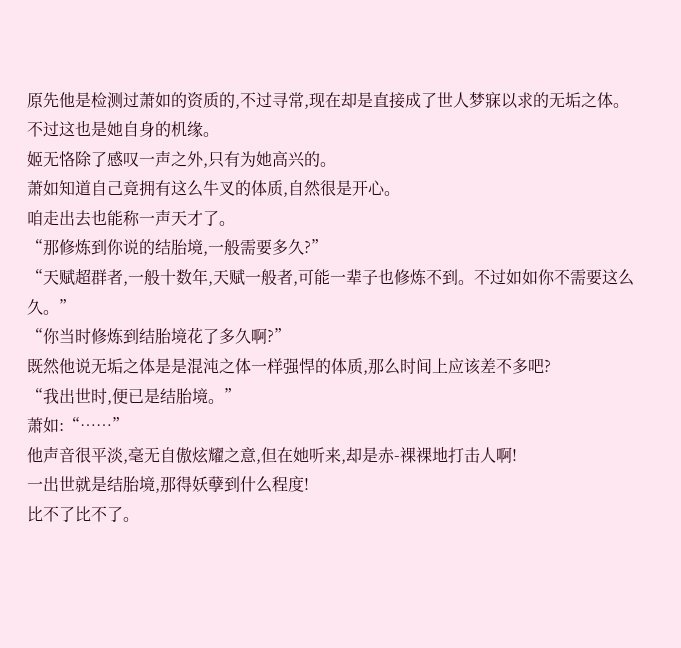原先他是检测过萧如的资质的,不过寻常,现在却是直接成了世人梦寐以求的无垢之体。
不过这也是她自身的机缘。
姬无恪除了感叹一声之外,只有为她高兴的。
萧如知道自己竟拥有这么牛叉的体质,自然很是开心。
咱走出去也能称一声天才了。
“那修炼到你说的结胎境,一般需要多久?”
“天赋超群者,一般十数年,天赋一般者,可能一辈子也修炼不到。不过如如你不需要这么久。”
“你当时修炼到结胎境花了多久啊?”
既然他说无垢之体是是混沌之体一样强悍的体质,那么时间上应该差不多吧?
“我出世时,便已是结胎境。”
萧如:“……”
他声音很平淡,毫无自傲炫耀之意,但在她听来,却是赤-裸裸地打击人啊!
一出世就是结胎境,那得妖孽到什么程度!
比不了比不了。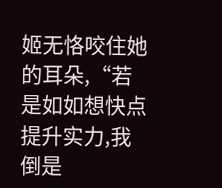姬无恪咬住她的耳朵,“若是如如想快点提升实力,我倒是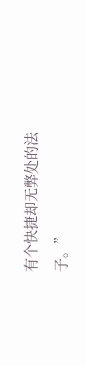有个快捷却无弊处的法子。”